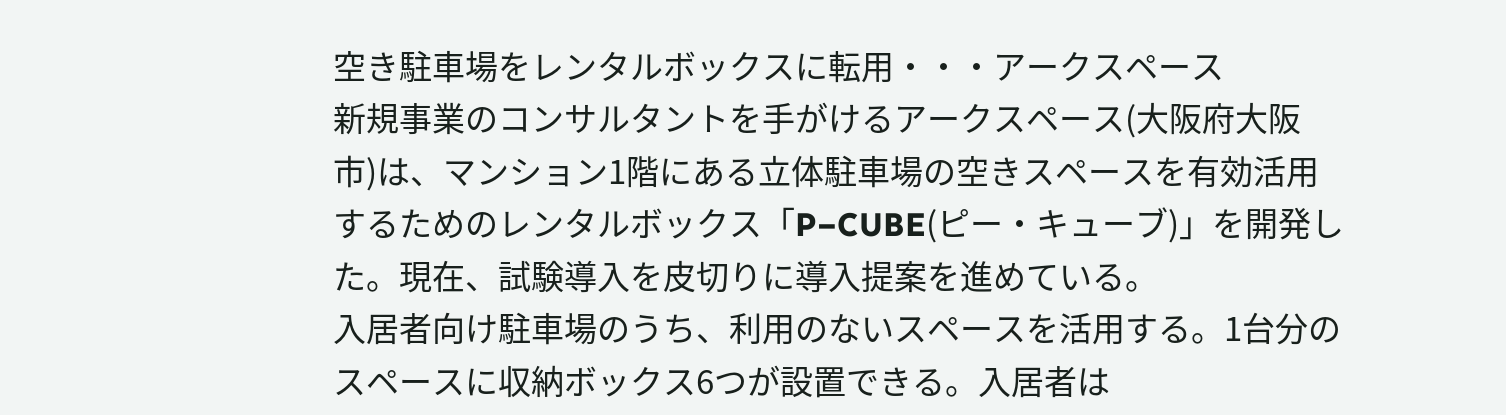空き駐車場をレンタルボックスに転用・・・アークスペース
新規事業のコンサルタントを手がけるアークスペース(大阪府大阪市)は、マンション1階にある立体駐車場の空きスペースを有効活用するためのレンタルボックス「P−CUBE(ピー・キューブ)」を開発した。現在、試験導入を皮切りに導入提案を進めている。
入居者向け駐車場のうち、利用のないスペースを活用する。1台分のスペースに収納ボックス6つが設置できる。入居者は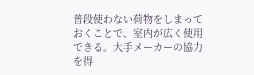普段使わない荷物をしまっておくことで、室内が広く使用できる。大手メーカーの協力を得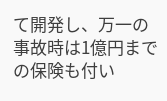て開発し、万一の事故時は1億円までの保険も付い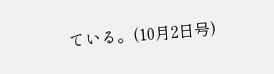ている。(10月2日号)